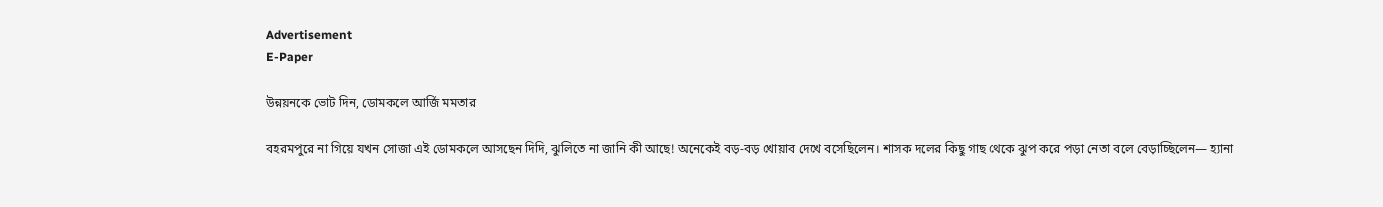Advertisement
E-Paper

উন্নয়নকে ভোট দিন, ডোমকলে আর্জি মমতার

বহরমপুরে না গিয়ে যখন সোজা এই ডোমকলে আসছেন দিদি, ঝুলিতে না জানি কী আছে! অনেকেই বড়-বড় খোয়াব দেখে বসেছিলেন। শাসক দলের কিছু গাছ থেকে ঝুপ করে পড়া নেতা বলে বেড়াচ্ছিলেন— হ্যানা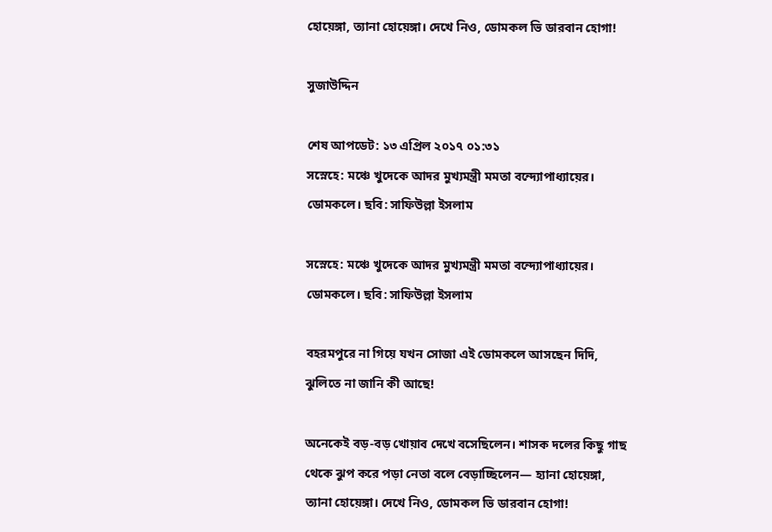হোয়েঙ্গা, ত্যানা হোয়েঙ্গা। দেখে নিও, ডোমকল ভি ডারবান হোগা!

সুজাউদ্দিন

শেষ আপডেট: ১৩ এপ্রিল ২০১৭ ০১:৩১
সস্নেহে: মঞ্চে খুদেকে আদর মুখ্যমন্ত্রী মমতা বন্দ্যোপাধ্যায়ের। ডোমকলে। ছবি: সাফিউল্লা ইসলাম

সস্নেহে: মঞ্চে খুদেকে আদর মুখ্যমন্ত্রী মমতা বন্দ্যোপাধ্যায়ের। ডোমকলে। ছবি: সাফিউল্লা ইসলাম

বহরমপুরে না গিয়ে যখন সোজা এই ডোমকলে আসছেন দিদি, ঝুলিতে না জানি কী আছে!

অনেকেই বড়-বড় খোয়াব দেখে বসেছিলেন। শাসক দলের কিছু গাছ থেকে ঝুপ করে পড়া নেতা বলে বেড়াচ্ছিলেন— হ্যানা হোয়েঙ্গা, ত্যানা হোয়েঙ্গা। দেখে নিও, ডোমকল ভি ডারবান হোগা!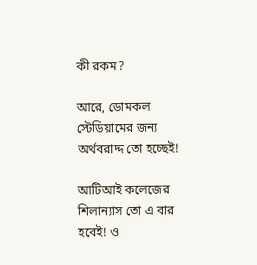কী রকম?

আরে, ডোমকল স্টেডিয়ামের জন্য অর্থবরাদ্দ তো হচ্ছেই!

আটিআই কলেজের শিলান্যাস তো এ বার হবেই! ও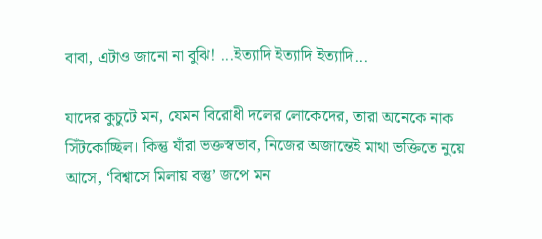বাবা, এটাও জানো না বুঝি! ...ইত্যাদি ইত্যাদি ইত্যাদি...

যাদের কুচুটে মন, যেমন বিরোধী দলের লোকেদের, তারা অনেকে নাক সিঁটকোচ্ছিল। কিন্তু যাঁরা ভক্তস্বভাব, নিজের অজান্তেই মাথা ভক্তিতে নুয়ে আসে, ‘বিশ্বাসে মিলায় বস্তু’ জপে মন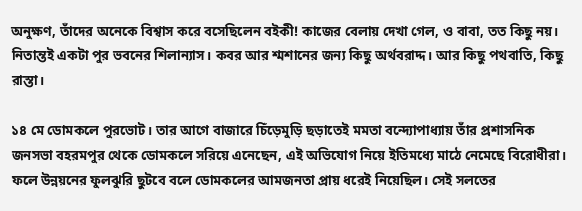অনুক্ষণ, তাঁদের অনেকে বিশ্বাস করে বসেছিলেন বইকী! কাজের বেলায় দেখা গেল, ও বাবা, তত কিছু নয়। নিতান্তই একটা পুর ভবনের শিলান্যাস। কবর আর শ্মশানের জন্য কিছু অর্থবরাদ্দ। আর কিছু পথবাতি, কিছু রাস্তা।

১৪ মে ডোমকলে পুরভোট। তার আগে বাজারে চিঁড়েমুড়ি ছড়াতেই মমতা বন্দ্যোপাধ্যায় তাঁর প্রশাসনিক জনসভা বহরমপুর থেকে ডোমকলে সরিয়ে এনেছেন, এই অভিযোগ নিয়ে ইতিমধ্যে মাঠে নেমেছে বিরোধীরা। ফলে উন্নয়নের ফুলঝুরি ছুটবে বলে ডোমকলের আমজনতা প্রায় ধরেই নিয়েছিল। সেই সলতের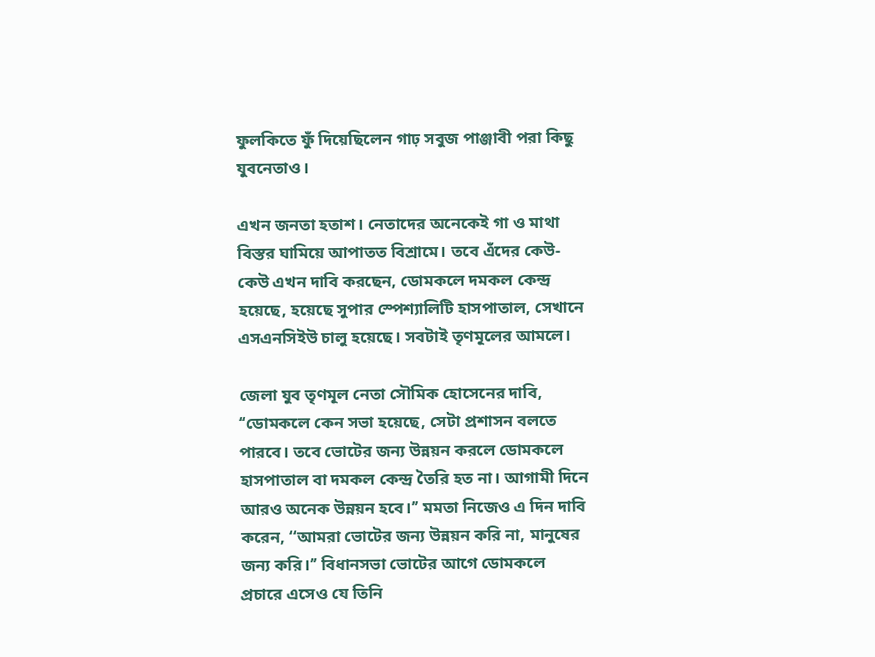ফুলকিতে ফুঁ দিয়েছিলেন গাঢ় সবুজ পাঞ্জাবী পরা কিছু যুবনেতাও।

এখন জনতা হতাশ। নেতাদের অনেকেই গা ও মাথা বিস্তর ঘামিয়ে আপাতত বিশ্রামে। তবে এঁদের কেউ-কেউ এখন দাবি করছেন, ডোমকলে দমকল কেন্দ্র হয়েছে, হয়েছে সুপার স্পেশ্যালিটি হাসপাতাল, সেখানে এসএনসিইউ চালু হয়েছে। সবটাই তৃণমূলের আমলে।

জেলা যুব তৃণমূল নেতা সৌমিক হোসেনের দাবি, ‘‘ডোমকলে কেন সভা হয়েছে, সেটা প্রশাসন বলতে পারবে। তবে ভোটের জন্য উন্নয়ন করলে ডোমকলে হাসপাতাল বা দমকল কেন্দ্র তৈরি হত না। আগামী দিনে আরও অনেক উন্নয়ন হবে।’’ মমতা নিজেও এ দিন দাবি করেন, ‘‘আমরা ভোটের জন্য উন্নয়ন করি না, মানুষের জন্য করি।’’ বিধানসভা ভোটের আগে ডোমকলে প্রচারে এসেও যে তিনি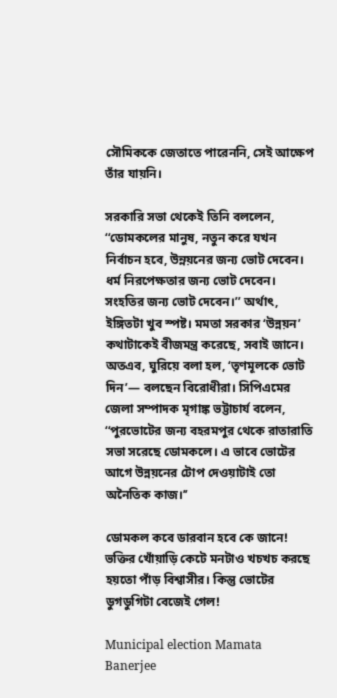সৌমিককে জেতাতে পারেননি, সেই আক্ষেপ তাঁর যায়নি।

সরকারি সভা থেকেই তিনি বললেন, ‘‘ডোমকলের মানুষ, নতুন করে যখন নির্বাচন হবে, উন্নয়নের জন্য ভোট দেবেন। ধর্ম নিরপেক্ষতার জন্য ভোট দেবেন। সংহতির জন্য ভোট দেবেন।’’ অর্থাৎ, ইঙ্গিতটা খুব স্পষ্ট। মমতা সরকার ‘উন্নয়ন’ কথাটাকেই বীজমন্ত্র করেছে, সবাই জানে। অতএব, ঘুরিয়ে বলা হল, ‘তৃণমূলকে ভোট দিন’— বলছেন বিরোধীরা। সিপিএমের জেলা সম্পাদক মৃগাঙ্ক ভট্টাচার্য বলেন, ‘‘পুরভোটের জন্য বহরমপুর থেকে রাতারাতি সভা সরেছে ডোমকলে। এ ভাবে ভোটের আগে উন্নয়নের টোপ দেওয়াটাই তো অনৈতিক কাজ।’’

ডোমকল কবে ডারবান হবে কে জানে! ভক্তির খোঁয়াড়ি কেটে মনটাও খচখচ করছে হয়তো পাঁড় বিশ্বাসীর। কিন্তু ভোটের ডুগডুগিটা বেজেই গেল!

Municipal election Mamata Banerjee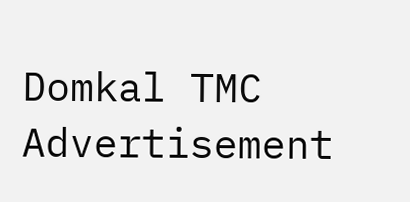Domkal TMC
Advertisement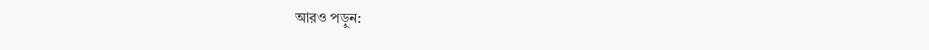আরও পড়ুন: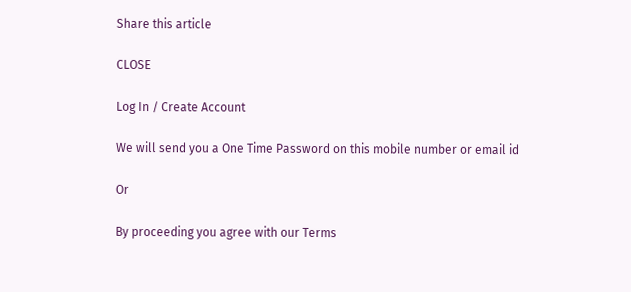Share this article

CLOSE

Log In / Create Account

We will send you a One Time Password on this mobile number or email id

Or

By proceeding you agree with our Terms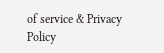of service & Privacy Policy